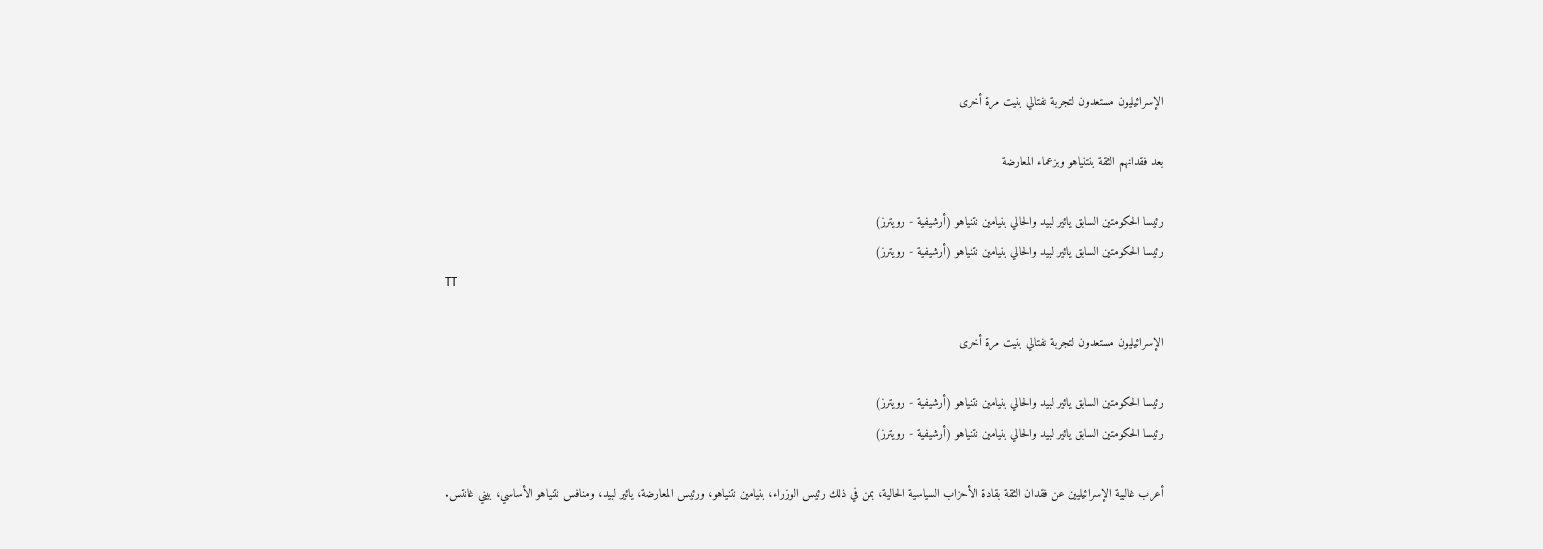الإسرائيليون مستعدون لتجربة نفتالي بنيت مرة أخرى

بعد فقدانهم الثقة بنتنياهو وبزعماء المعارضة

رئيسا الحكومتين السابق يائير لبيد والحالي بنيامين نتنياهو (أرشيفية - رويترز)
رئيسا الحكومتين السابق يائير لبيد والحالي بنيامين نتنياهو (أرشيفية - رويترز)
TT

الإسرائيليون مستعدون لتجربة نفتالي بنيت مرة أخرى

رئيسا الحكومتين السابق يائير لبيد والحالي بنيامين نتنياهو (أرشيفية - رويترز)
رئيسا الحكومتين السابق يائير لبيد والحالي بنيامين نتنياهو (أرشيفية - رويترز)

أعرب غالبية الإسرائيليين عن فقدان الثقة بقادة الأحزاب السياسية الحالية، بمن في ذلك رئيس الوزراء، بنيامين نتنياهو، ورئيس المعارضة، يائير لبيد، ومنافس نتنياهو الأساسي، بيني غانتس.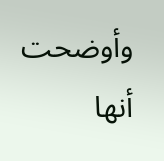وأوضحت أنها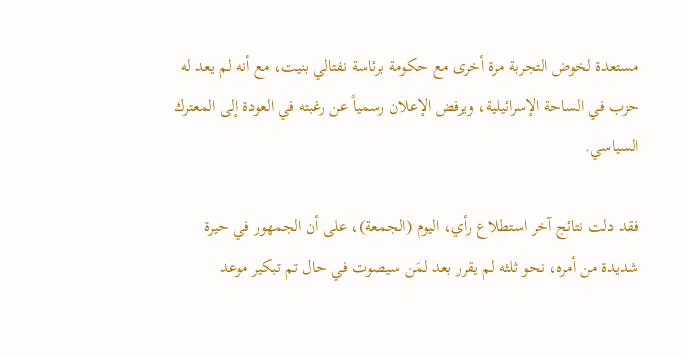مستعدة لخوض التجربة مرة أخرى مع حكومة برئاسة نفتالي بنيت، مع أنه لم يعد له حزب في الساحة الإسرائيلية، ويرفض الإعلان رسمياً عن رغبته في العودة إلى المعترك السياسي.

فقد دلت نتائج آخر استطلاع رأي، اليوم (الجمعة)، على أن الجمهور في حيرة شديدة من أمره، نحو ثلثه لم يقرر بعد لمَن سيصوت في حال تم تبكير موعد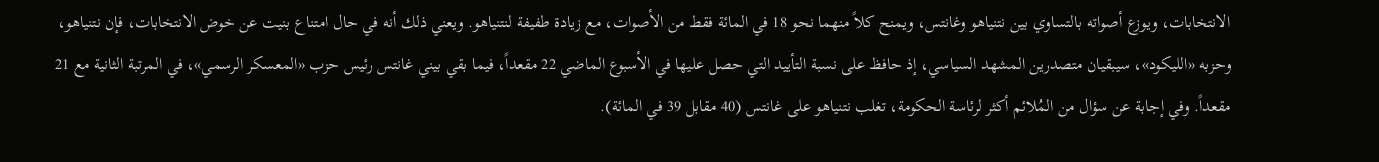الانتخابات، ويوزع أصواته بالتساوي بين نتنياهو وغانتس، ويمنح كلاً منهما نحو 18 في المائة فقط من الأصوات، مع زيادة طفيفة لنتنياهو. ويعني ذلك أنه في حال امتناع بنيت عن خوض الانتخابات، فإن نتنياهو، وحزبه «الليكود»، سيبقيان متصدرين المشهد السياسي، إذ حافظ على نسبة التأييد التي حصل عليها في الأسبوع الماضي 22 مقعداً، فيما بقي بيني غانتس رئيس حزب «المعسكر الرسمي»، في المرتبة الثانية مع 21 مقعداً. وفي إجابة عن سؤال من المُلائم أكثر لرئاسة الحكومة، تغلب نتنياهو على غانتس (40 مقابل 39 في المائة).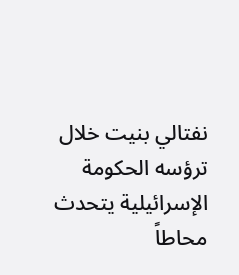نفتالي بنيت خلال ترؤسه الحكومة الإسرائيلية يتحدث محاطاً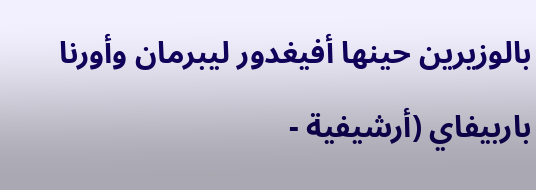بالوزيرين حينها أفيغدور ليبرمان وأورنا باربيفاي (أرشيفية -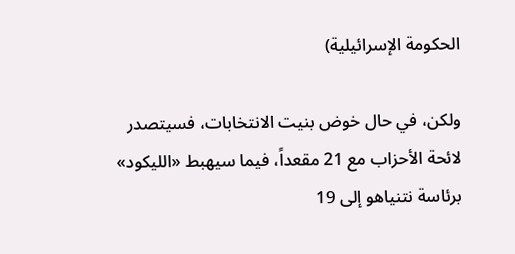الحكومة الإسرائيلية)

ولكن، في حال خوض بنيت الانتخابات، فسيتصدر لائحة الأحزاب مع 21 مقعداً، فيما سيهبط «الليكود» برئاسة نتنياهو إلى 19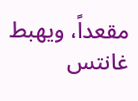مقعداً، ويهبط غانتس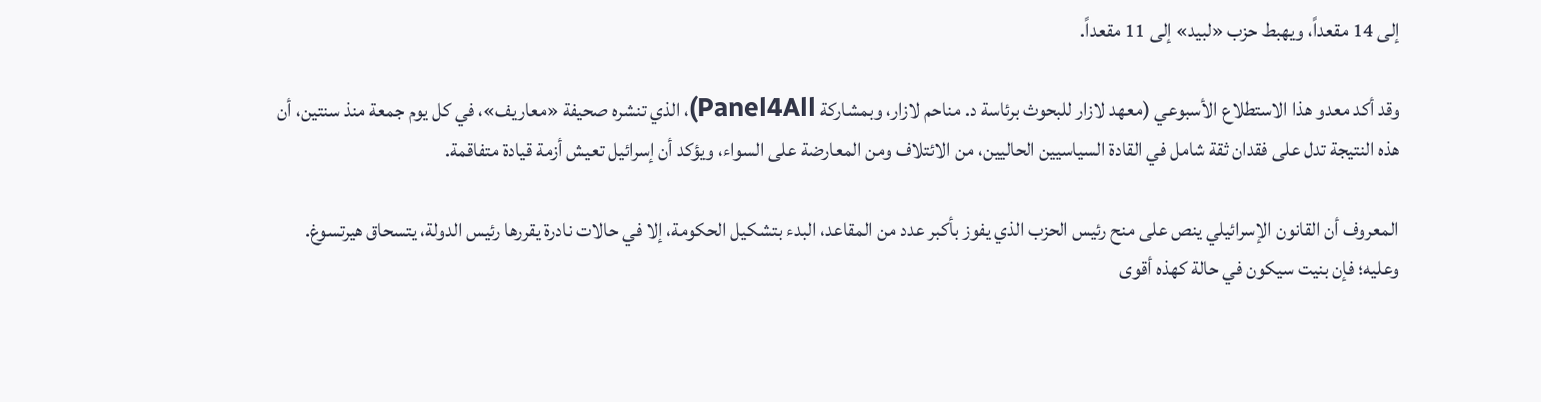إلى 14 مقعداً، ويهبط حزب «لبيد» إلى 11 مقعداً.

وقد أكد معدو هذا الاستطلاع الأسبوعي (معهد لازار للبحوث برئاسة د. مناحم لازار، وبمشاركة Panel4All)، الذي تنشره صحيفة «معاريف»، في كل يوم جمعة منذ سنتين، أن هذه النتيجة تدل على فقدان ثقة شامل في القادة السياسيين الحاليين، من الائتلاف ومن المعارضة على السواء، ويؤكد أن إسرائيل تعيش أزمة قيادة متفاقمة.

المعروف أن القانون الإسرائيلي ينص على منح رئيس الحزب الذي يفوز بأكبر عدد من المقاعد، البدء بتشكيل الحكومة، إلا في حالات نادرة يقررها رئيس الدولة، يتسحاق هيرتسوغ. وعليه؛ فإن بنيت سيكون في حالة كهذه أقوى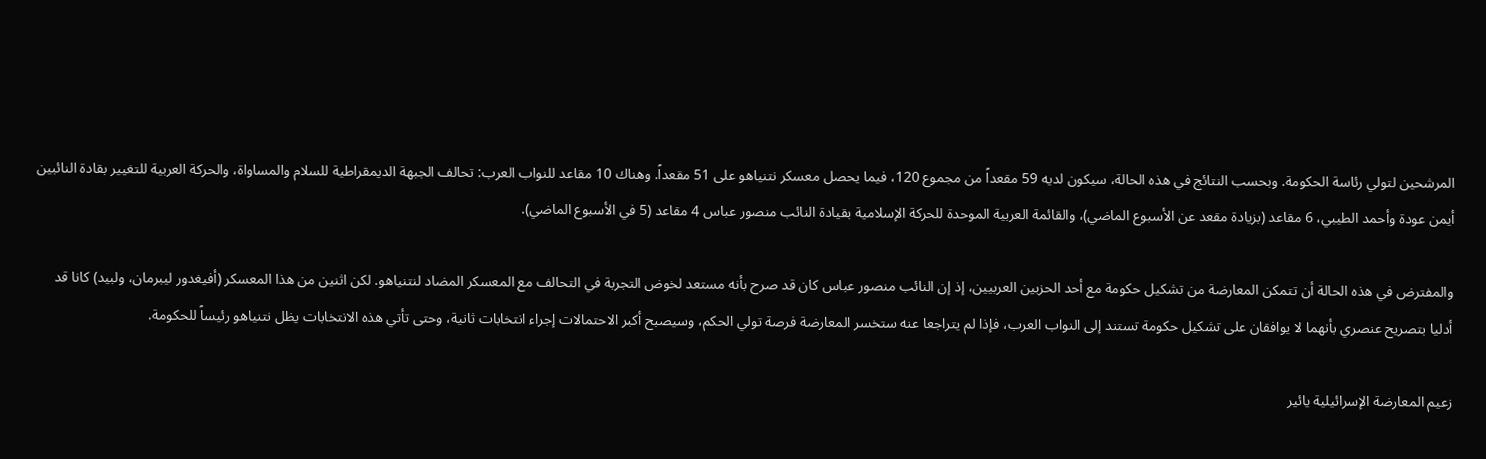المرشحين لتولي رئاسة الحكومة. وبحسب النتائج في هذه الحالة، سيكون لديه 59 مقعداً من مجموع 120، فيما يحصل معسكر نتنياهو على 51 مقعداً. وهناك 10 مقاعد للنواب العرب: تحالف الجبهة الديمقراطية للسلام والمساواة، والحركة العربية للتغيير بقادة النائبين أيمن عودة وأحمد الطيبي، 6 مقاعد (بزيادة مقعد عن الأسبوع الماضي)، والقائمة العربية الموحدة للحركة الإسلامية بقيادة النائب منصور عباس 4 مقاعد (5 في الأسبوع الماضي).

والمفترض في هذه الحالة أن تتمكن المعارضة من تشكيل حكومة مع أحد الحزبين العربيين، إذ إن النائب منصور عباس كان قد صرح بأنه مستعد لخوض التجربة في التحالف مع المعسكر المضاد لنتنياهو. لكن اثنين من هذا المعسكر (أفيغدور ليبرمان، ولبيد) كانا قد أدليا بتصريح عنصري بأنهما لا يوافقان على تشكيل حكومة تستند إلى النواب العرب، فإذا لم يتراجعا عنه ستخسر المعارضة فرصة تولي الحكم، وسيصبح أكبر الاحتمالات إجراء انتخابات ثانية، وحتى تأتي هذه الانتخابات يظل نتنياهو رئيساً للحكومة.

زعيم المعارضة الإسرائيلية يائير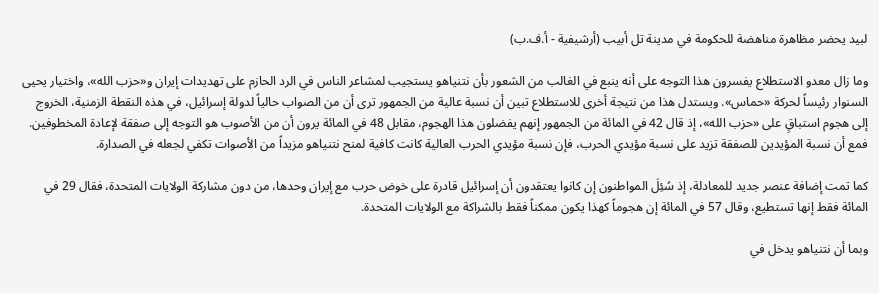لبيد يحضر مظاهرة مناهضة للحكومة في مدينة تل أبيب (أرشيفية - أ.ف.ب)

وما زال معدو الاستطلاع يفسرون هذا التوجه على أنه ينبع في الغالب من الشعور بأن نتنياهو يستجيب لمشاعر الناس في الرد الحازم على تهديدات إيران و«حزب الله»، واختيار يحيى السنوار رئيساً لحركة «حماس». ويستدل هذا من نتيجة أخرى للاستطلاع تبين أن نسبة عالية من الجمهور ترى أن من الصواب حالياً لدولة إسرائيل، في هذه النقطة الزمنية، الخروج إلى هجوم استباقٍ على «حزب الله»، إذ قال 42 في المائة من الجمهور إنهم يفضلون هذا الهجوم، مقابل 48 في المائة يرون أن من الأصوب هو التوجه إلى صفقة لإعادة المخطوفين. فمع أن نسبة المؤيدين للصفقة تزيد على نسبة مؤيدي الحرب، فإن نسبة مؤيدي الحرب العالية كانت كافية لمنح نتنياهو مزيداً من الأصوات تكفي لجعله في الصدارة.

كما تمت إضافة عنصر جديد للمعادلة، إذ سُئِلَ المواطنون إن كانوا يعتقدون أن إسرائيل قادرة على خوض حرب مع إيران وحدها، من دون مشاركة الولايات المتحدة، فقال 29 في المائة فقط إنها تستطيع، وقال 57 في المائة إن هجوماً كهذا يكون ممكناً فقط بالشراكة مع الولايات المتحدة.

وبما أن نتنياهو يدخل في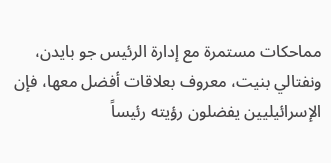مماحكات مستمرة مع إدارة الرئيس جو بايدن، ونفتالي بنيت، معروف بعلاقات أفضل معها، فإن الإسرائيليين يفضلون رؤيته رئيساً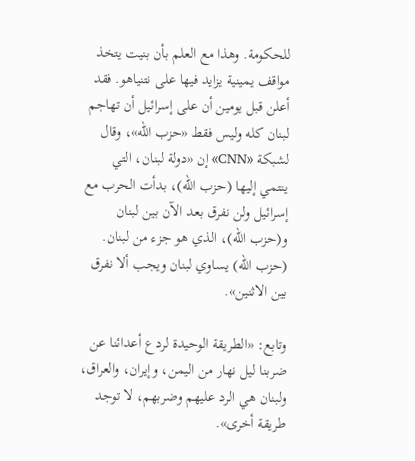للحكومة. وهذا مع العلم بأن بنيت يتخذ مواقف يمينية يزايد فيها على نتنياهو. فقد أعلن قبل يومين أن على إسرائيل أن تهاجم لبنان كله وليس فقط «حزب الله»، وقال لشبكة «CNN» إن «دولة لبنان، التي ينتمي إليها (حزب الله)، بدأت الحرب مع إسرائيل ولن نفرق بعد الآن بين لبنان و(حزب الله)، الذي هو جزء من لبنان. (حزب الله) يساوي لبنان ويجب ألا نفرق بين الاثنين».

وتابع: «الطريقة الوحيدة لردع أعدائنا عن ضربنا ليل نهار من اليمن، وإيران، والعراق، ولبنان هي الرد عليهم وضربهم، لا توجد طريقة أخرى».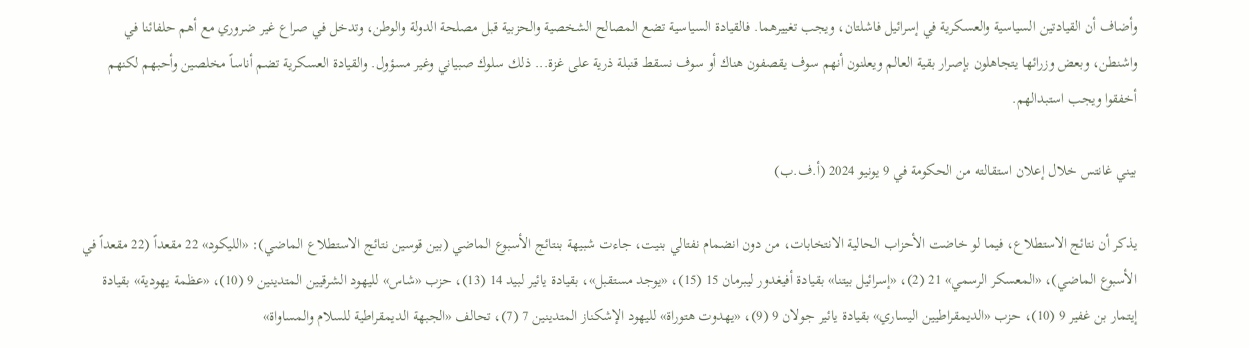وأضاف أن القيادتين السياسية والعسكرية في إسرائيل فاشلتان، ويجب تغييرهما. فالقيادة السياسية تضع المصالح الشخصية والحزبية قبل مصلحة الدولة والوطن، وتدخل في صراع غير ضروري مع أهم حلفائنا في واشنطن، وبعض وزرائها يتجاهلون بإصرار بقية العالم ويعلنون أنهم سوف يقصفون هناك أو سوف نسقط قنبلة ذرية على غزة... ذلك سلوك صبياني وغير مسؤول. والقيادة العسكرية تضم أناساً مخلصين وأحبهم لكنهم أخفقوا ويجب استبدالهم.

بيني غانتس خلال إعلان استقالته من الحكومة في 9 يونيو 2024 (أ.ف.ب)

يذكر أن نتائج الاستطلاع، فيما لو خاضت الأحزاب الحالية الانتخابات، من دون انضمام نفتالي بنيت، جاءت شبيهة بنتائج الأسبوع الماضي (بين قوسين نتائج الاستطلاع الماضي): «الليكود» 22 مقعداً (22 مقعداً في الأسبوع الماضي)، «المعسكر الرسمي» 21 (2)، «إسرائيل بيتنا» بقيادة أفيغدور ليبرمان 15 (15)، «يوجد مستقبل»، بقيادة يائير لبيد 14 (13)، حزب «شاس» لليهود الشرقيين المتدينين 9 (10)، «عظمة يهودية» بقيادة إيتمار بن غفير 9 (10)، حزب «الديمقراطيين اليساري» بقيادة يائير جولان 9 (9)، «يهدوت هتوراة» لليهود الإشكناز المتدينين 7 (7)، تحالف «الجبهة الديمقراطية للسلام والمساواة»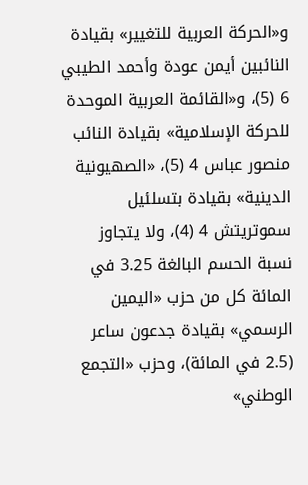و«الحركة العربية للتغيير» بقيادة النائبين أيمن عودة وأحمد الطيبي 6 (5)، و«القائمة العربية الموحدة للحركة الإسلامية» بقيادة النائب منصور عباس 4 (5)، «الصهيونية الدينية» بقيادة بتسلئيل سموتريتش 4 (4)، ولا يتجاوز نسبة الحسم البالغة 3.25 في المائة كل من حزب «اليمين الرسمي» بقيادة جدعون ساعر (2.5 في المائة)، وحزب «التجمع الوطني»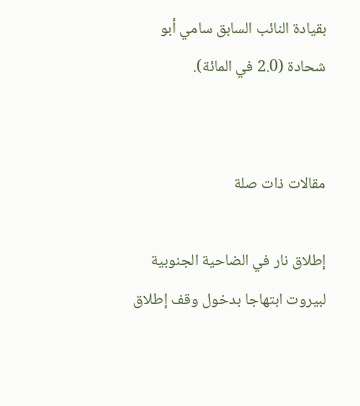بقيادة النائب السابق سامي أبو شحادة (2.0 في المائة).


مقالات ذات صلة

إطلاق نار في الضاحية الجنوبية لبيروت ابتهاجا بدخول وقف إطلاق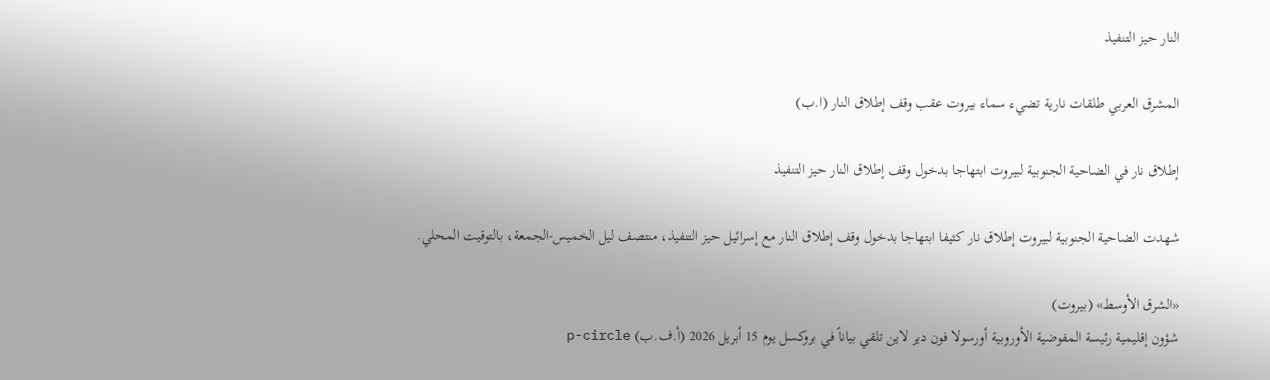النار حيز التنفيذ

المشرق العربي طلقات نارية تضيء سماء بيروت عقب وقف إطلاق النار (ا.ب)

إطلاق نار في الضاحية الجنوبية لبيروت ابتهاجا بدخول وقف إطلاق النار حيز التنفيذ

شهدت الضاحية الجنوبية لبيروت إطلاق نار كثيفا ابتهاجا بدخول وقف إطلاق النار مع إسرائيل حيز التنفيذ، منتصف ليل الخميس-الجمعة، بالتوقيت المحلي.

«الشرق الأوسط» (بيروت)
شؤون إقليمية رئيسة المفوضية الأوروبية أورسولا فون دير لاين تلقي بياناً في بروكسل يوم 15 أبريل 2026 (أ.ف.ب) p-circle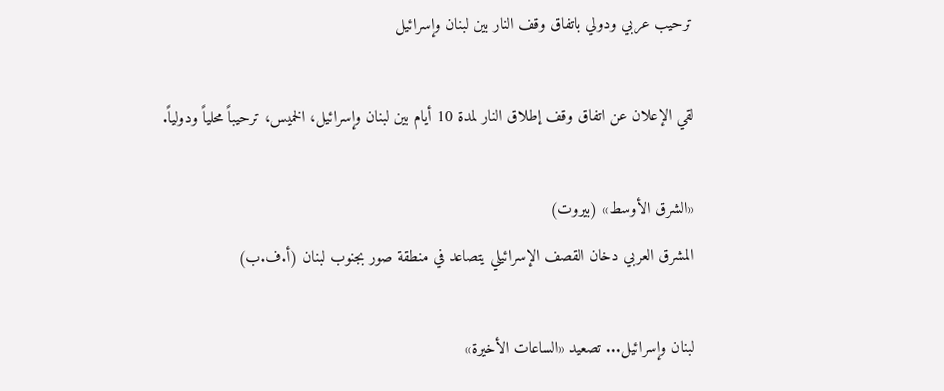ترحيب عربي ودولي باتفاق وقف النار بين لبنان وإسرائيل

لقي الإعلان عن اتفاق وقف إطلاق النار لمدة 10 أيام بين لبنان وإسرائيل، الخميس، ترحيباً محلياً ودولياً.

«الشرق الأوسط» (بيروت)
المشرق العربي دخان القصف الإسرائيلي يتصاعد في منطقة صور بجنوب لبنان (أ.ف.ب)

لبنان وإسرائيل... تصعيد «الساعات الأخيرة»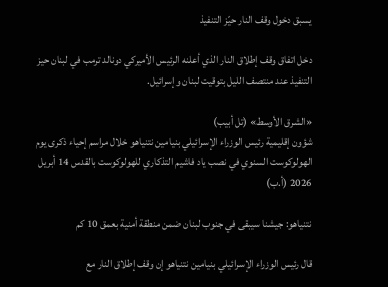يسبق دخول وقف النار حيّز التنفيذ

دخل اتفاق وقف إطلاق النار الذي أعلنه الرئيس الأميركي دونالد ترمب في لبنان حيز التنفيذ عند منتصف الليل بتوقيت لبنان وإسرائيل.

«الشرق الأوسط» (تل أبيب)
شؤون إقليمية رئيس الوزراء الإسرائيلي بنيامين نتنياهو خلال مراسم إحياء ذكرى يوم الهولوكوست السنوي في نصب ياد فاشيم التذكاري للهولوكوست بالقدس 14 أبريل 2026 (أ.ب)

نتنياهو: جيشنا سيبقى في جنوب لبنان ضمن منطقة أمنية بعمق 10 كم

قال رئيس الوزراء الإسرائيلي بنيامين نتنياهو إن وقف إطلاق النار مع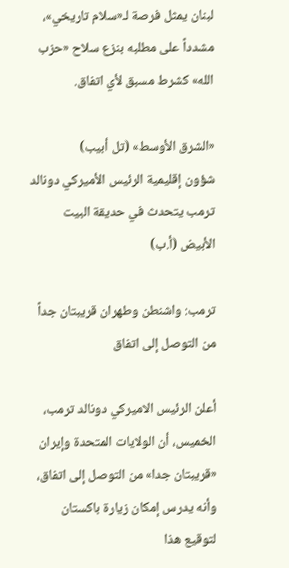لبنان يمثل فرصة لـ«سلام تاريخي»، مشدداً على مطلبه بنزع سلاح «حزب الله» كشرط مسبق لأي اتفاق.

«الشرق الأوسط» (تل أبيب)
شؤون إقليمية الرئيس الأميركي دونالد ترمب يتحدث في حديقة البيت الأبيض (أ.ب)

ترمب: واشنطن وطهران قريبتان جداً من التوصل إلى اتفاق

أعلن الرئيس الاميركي دونالد ترمب، الخميس، أن الولايات المتحدة وإيران «قريبتان جدا» من التوصل إلى اتفاق، وأنه يدرس إمكان زيارة باكستان لتوقيع هذا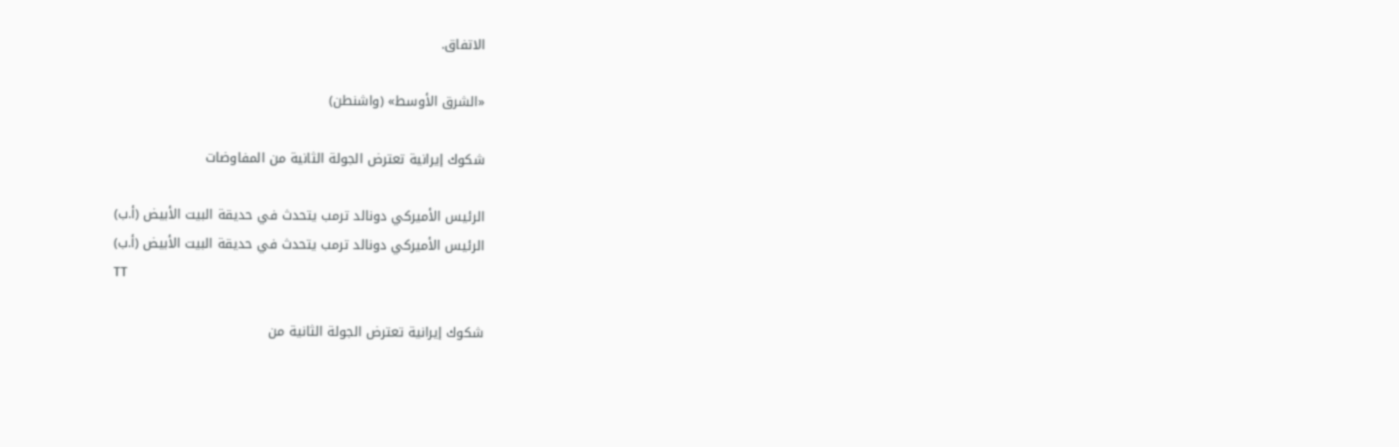الاتفاق.

«الشرق الأوسط» (واشنطن)

شكوك إيرانية تعترض الجولة الثانية من المفاوضات

الرئيس الأميركي دونالد ترمب يتحدث في حديقة البيت الأبيض (أ.ب)
الرئيس الأميركي دونالد ترمب يتحدث في حديقة البيت الأبيض (أ.ب)
TT

شكوك إيرانية تعترض الجولة الثانية من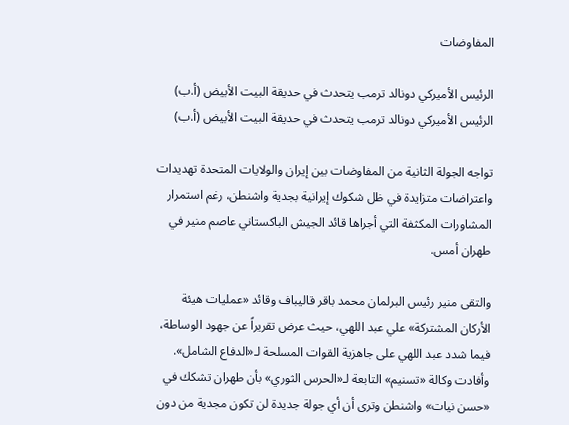المفاوضات

الرئيس الأميركي دونالد ترمب يتحدث في حديقة البيت الأبيض (أ.ب)
الرئيس الأميركي دونالد ترمب يتحدث في حديقة البيت الأبيض (أ.ب)

تواجه الجولة الثانية من المفاوضات بين إيران والولايات المتحدة تهديدات واعتراضات متزايدة في ظل شكوك إيرانية بجدية واشنطن، رغم استمرار المشاورات المكثفة التي أجراها قائد الجيش الباكستاني عاصم منير في طهران أمس.

والتقى منير رئيس البرلمان محمد باقر قاليباف وقائد «عمليات هيئة الأركان المشتركة» علي عبد اللهي، حيث عرض تقريراً عن جهود الوساطة، فيما شدد عبد اللهي على جاهزية القوات المسلحة لـ«الدفاع الشامل». وأفادت وكالة «تسنيم» التابعة لـ«الحرس الثوري» بأن طهران تشكك في «حسن نيات» واشنطن وترى أن أي جولة جديدة لن تكون مجدية من دون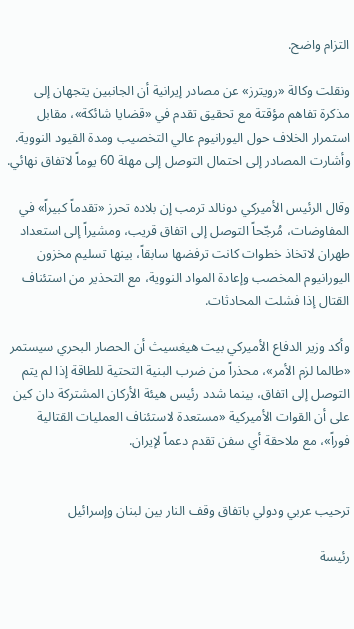التزام واضح.

ونقلت وكالة «رويترز» عن مصادر إيرانية أن الجانبين يتجهان إلى مذكرة تفاهم مؤقتة مع تحقيق تقدم في «قضايا شائكة»، مقابل استمرار الخلاف حول اليورانيوم عالي التخصيب ومدة القيود النووية. وأشارت المصادر إلى احتمال التوصل إلى مهلة 60 يوماً لاتفاق نهائي.

وقال الرئيس الأميركي دونالد ترمب إن بلاده تحرز «تقدماً كبيراً» في المفاوضات، مُرجّحاً التوصل إلى اتفاق قريب، ومشيراً إلى استعداد طهران لاتخاذ خطوات كانت ترفضها سابقاً، بينها تسليم مخزون اليورانيوم المخصب وإعادة المواد النووية، مع التحذير من استئناف القتال إذا فشلت المحادثات.

وأكد وزير الدفاع الأميركي بيت هيغسيث أن الحصار البحري سيستمر «طالما لزم الأمر»، محذراً من ضرب البنية التحتية للطاقة إذا لم يتم التوصل إلى اتفاق، بينما شدد رئيس هيئة الأركان المشتركة دان كين على أن القوات الأميركية «مستعدة لاستئناف العمليات القتالية فوراً»، مع ملاحقة أي سفن تقدم دعماً لإيران.


ترحيب عربي ودولي باتفاق وقف النار بين لبنان وإسرائيل

رئيسة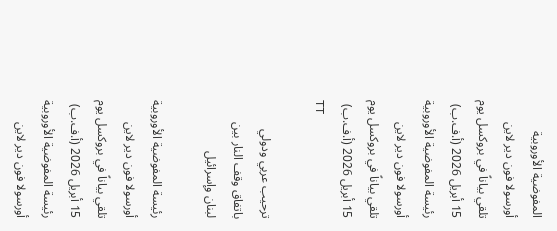المفوضية الأوروبية أورسولا فون دير لاين تلقي بياناً في بروكسل يوم 15 أبريل 2026 (أ.ف.ب)
رئيسة المفوضية الأوروبية أورسولا فون دير لاين تلقي بياناً في بروكسل يوم 15 أبريل 2026 (أ.ف.ب)
TT

ترحيب عربي ودولي باتفاق وقف النار بين لبنان وإسرائيل

رئيسة المفوضية الأوروبية أورسولا فون دير لاين تلقي بياناً في بروكسل يوم 15 أبريل 2026 (أ.ف.ب)
رئيسة المفوضية الأوروبية أورسولا فون دير لاين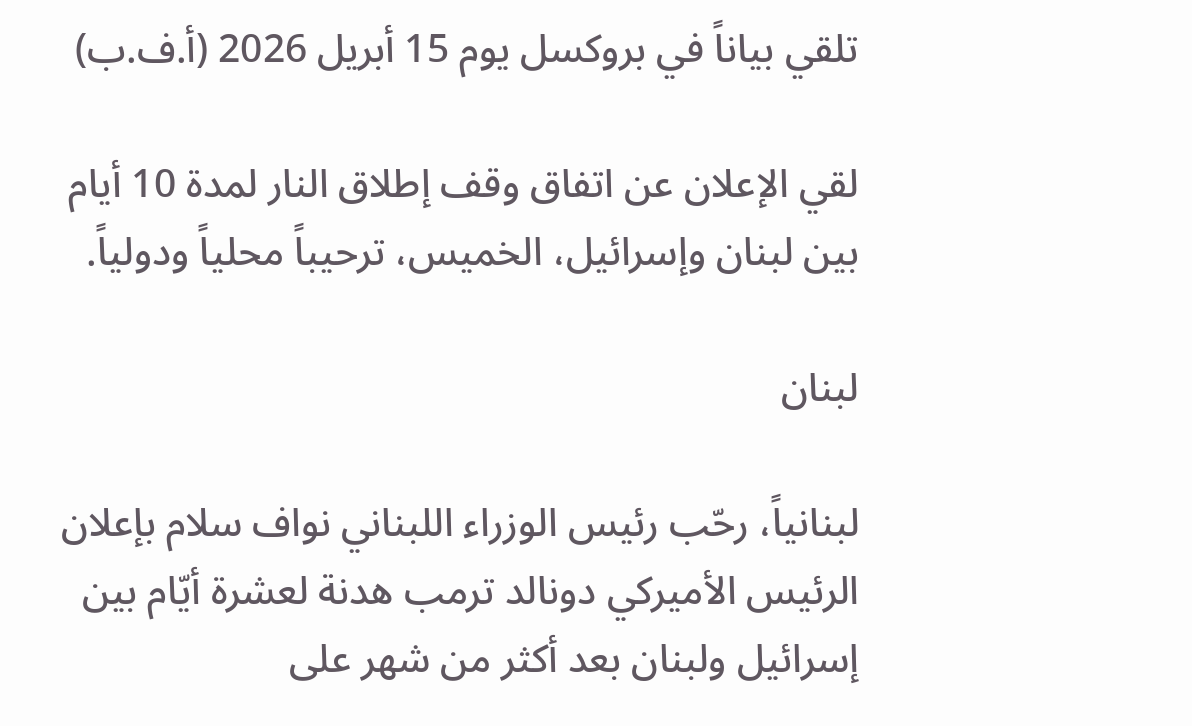تلقي بياناً في بروكسل يوم 15 أبريل 2026 (أ.ف.ب)

لقي الإعلان عن اتفاق وقف إطلاق النار لمدة 10 أيام بين لبنان وإسرائيل، الخميس، ترحيباً محلياً ودولياً.

لبنان

لبنانياً، رحّب رئيس الوزراء اللبناني نواف سلام بإعلان الرئيس الأميركي دونالد ترمب هدنة لعشرة أيّام بين إسرائيل ولبنان بعد أكثر من شهر على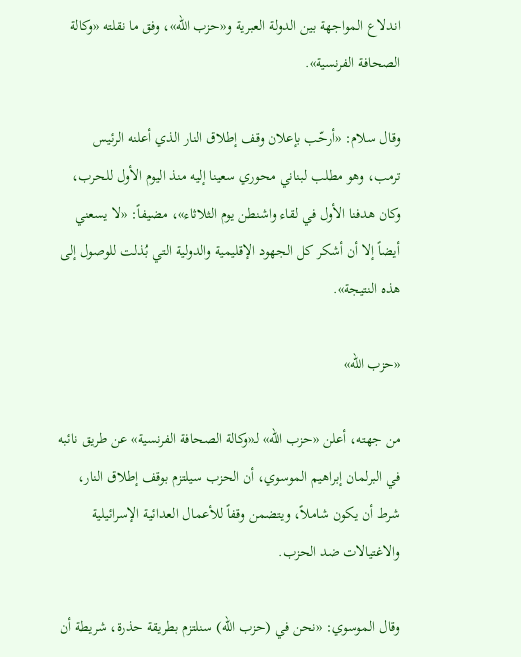اندلاع المواجهة بين الدولة العبرية و«حزب الله»، وفق ما نقلته «وكالة الصحافة الفرنسية».

وقال سلام: «أرحّب بإعلان وقف إطلاق النار الذي أعلنه الرئيس ترمب، وهو مطلب لبناني محوري سعينا إليه منذ اليوم الأول للحرب، وكان هدفنا الأول في لقاء واشنطن يوم الثلاثاء»، مضيفاً: «لا يسعني أيضاً إلا أن أشكر كل الجهود الإقليمية والدولية التي بُذلت للوصول إلى هذه النتيجة».

«حزب الله»

من جهته، أعلن «حزب الله» لـ«وكالة الصحافة الفرنسية» عن طريق نائبه في البرلمان إبراهيم الموسوي، أن الحزب سيلتزم بوقف إطلاق النار، شرط أن يكون شاملاً، ويتضمن وقفاً للأعمال العدائية الإسرائيلية والاغتيالات ضد الحزب.

وقال الموسوي: «نحن في (حزب الله) سنلتزم بطريقة حذرة، شريطة أن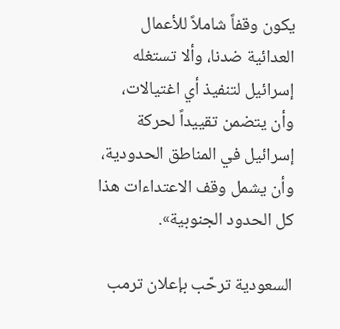يكون وقفاً شاملاً للأعمال العدائية ضدنا، وألا تستغله إسرائيل لتنفيذ أي اغتيالات، وأن يتضمن تقييداً لحركة إسرائيل في المناطق الحدودية، وأن يشمل وقف الاعتداءات هذا كل الحدود الجنوبية».

السعودية ترحّب بإعلان ترمب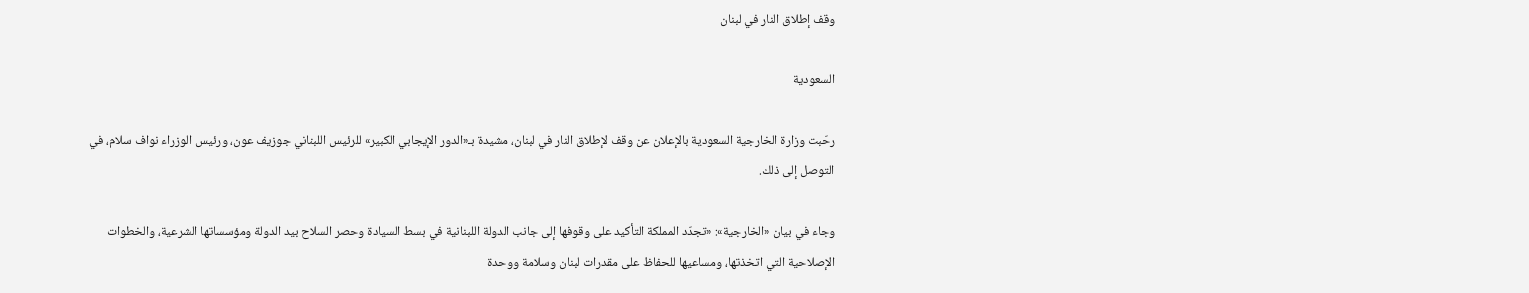وقف إطلاق النار في لبنان

السعودية

رحّبت وزارة الخارجية السعودية بالإعلان عن وقف لإطلاق النار في لبنان، مشيدة بـ«الدور الإيجابي الكبير» للرئيس اللبناني جوزيف عون، ورئيس الوزراء نواف سلام، في التوصل إلى ذلك.

وجاء في بيان «الخارجية»: «تجدّد المملكة التأكيد على وقوفها إلى جانب الدولة اللبنانية في بسط السيادة وحصر السلاح بيد الدولة ومؤسساتها الشرعية، والخطوات الإصلاحية التي اتخذتها، ومساعيها للحفاظ على مقدرات لبنان وسلامة ووحدة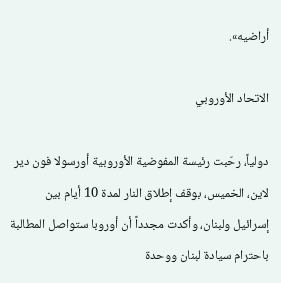أراضيه».

الاتحاد الأوروبي

دولياً، رحّبت رئيسة المفوضية الأوروبية أورسولا فون دير لاين، الخميس، بوقف إطلاق النار لمدة 10 أيام بين إسرائيل ولبنان، وأكدت مجدداً أن أوروبا ستواصل المطالبة باحترام سيادة لبنان ووحدة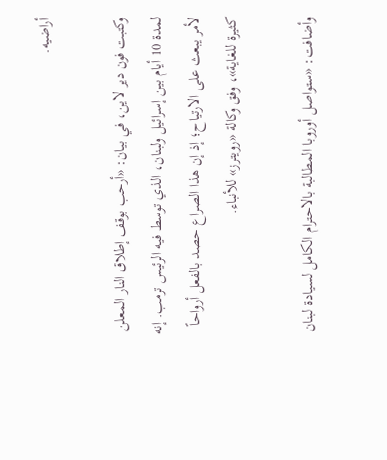أراضيه.

وكتبت فون دير لاين، في بيان: «أرحب بوقف إطلاق النار المعلن لمدة 10 أيام بين إسرائيل ولبنان، الذي توسط فيه الرئيس ترمب. إنه لأمر يبعث على الارتياح؛ إذ إن هذا الصراع حصد بالفعل أرواحاً كثيرة للغاية»، وفق وكالة «رويترز» للأنباء.

وأضافت: «ستواصل أوروبا المطالبة بالاحترام الكامل لسيادة لبنان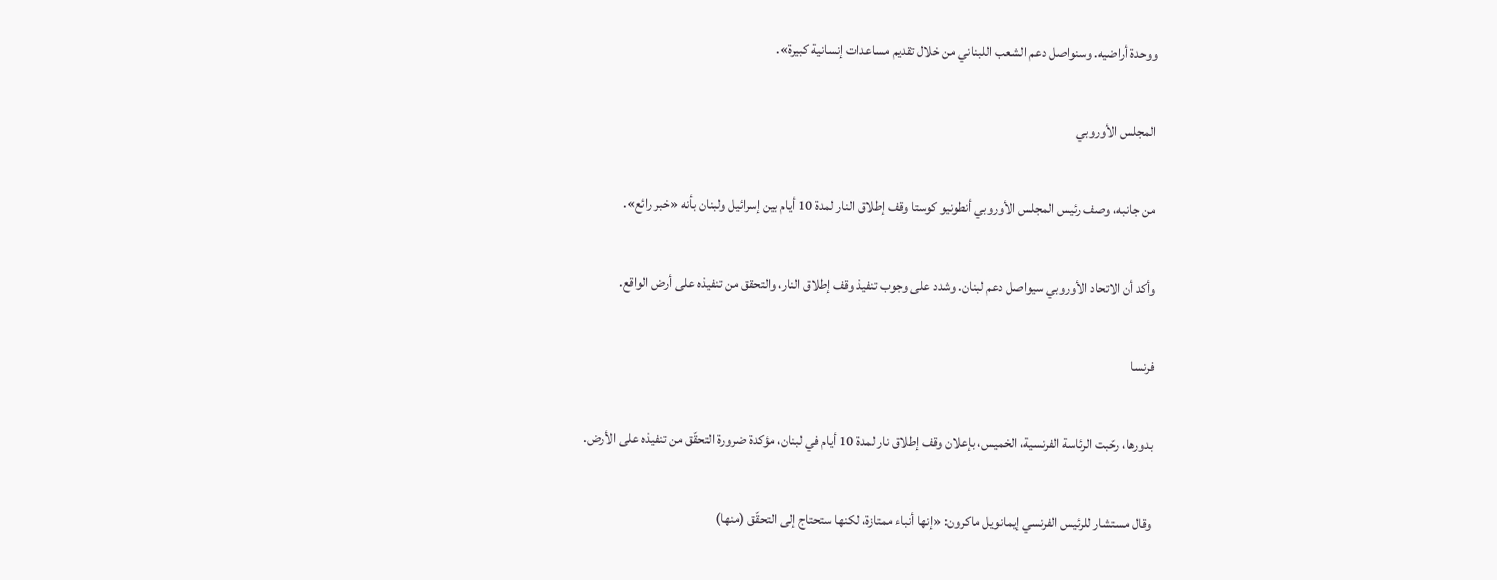ووحدة أراضيه. وسنواصل دعم الشعب اللبناني من خلال تقديم مساعدات إنسانية كبيرة».

المجلس الأوروبي

من جانبه، وصف رئيس المجلس الأوروبي أنطونيو كوستا وقف إطلاق النار لمدة 10 أيام بين إسرائيل ولبنان بأنه «خبر رائع».

وأكد أن الاتحاد الأوروبي سيواصل دعم لبنان. وشدد على وجوب تنفيذ وقف إطلاق النار، والتحقق من تنفيذه على أرض الواقع.

فرنسا

بدورها، رحّبت الرئاسة الفرنسية، الخميس، بإعلان وقف إطلاق نار لمدة 10 أيام في لبنان، مؤكدة ضرورة التحقّق من تنفيذه على الأرض.

وقال مستشار للرئيس الفرنسي إيمانويل ماكرون: «إنها أنباء ممتازة، لكنها ستحتاج إلى التحقّق (منها)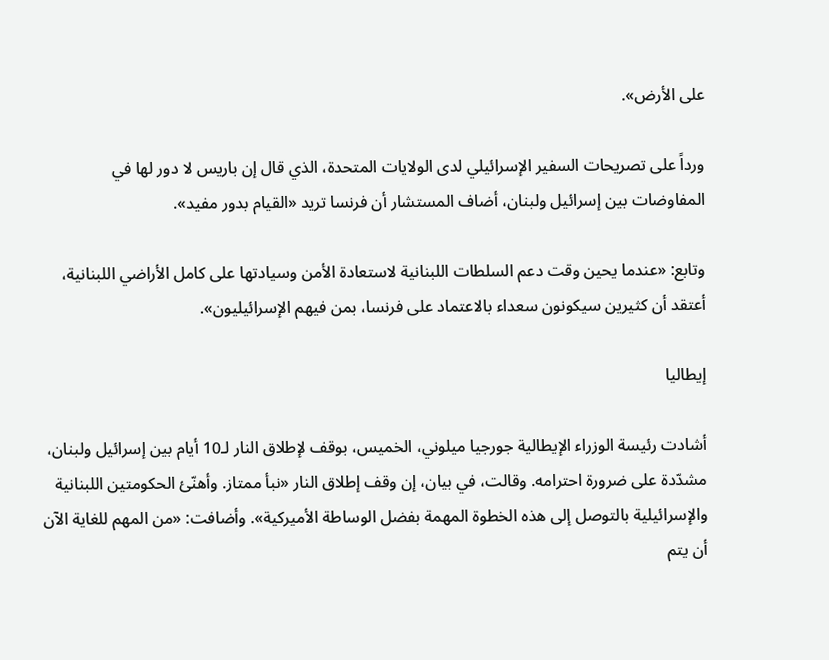على الأرض».

ورداً على تصريحات السفير الإسرائيلي لدى الولايات المتحدة، الذي قال إن باريس لا دور لها في المفاوضات بين إسرائيل ولبنان، أضاف المستشار أن فرنسا تريد «القيام بدور مفيد».

وتابع: «عندما يحين وقت دعم السلطات اللبنانية لاستعادة الأمن وسيادتها على كامل الأراضي اللبنانية، أعتقد أن كثيرين سيكونون سعداء بالاعتماد على فرنسا، بمن فيهم الإسرائيليون».

إيطاليا

أشادت رئيسة الوزراء الإيطالية جورجيا ميلوني، الخميس، بوقف لإطلاق النار لـ10 أيام بين إسرائيل ولبنان، مشدّدة على ضرورة احترامه. وقالت، في بيان، إن وقف إطلاق النار «نبأ ممتاز. وأهنّئ الحكومتين اللبنانية والإسرائيلية بالتوصل إلى هذه الخطوة المهمة بفضل الوساطة الأميركية». وأضافت: «من المهم للغاية الآن أن يتم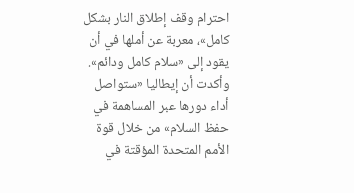احترام وقف إطلاق النار بشكل كامل»، معربة عن أملها في أن يقود إلى «سلام كامل ودائم». وأكدت أن إيطاليا «ستواصل أداء دورها عبر المساهمة في حفظ السلام» من خلال قوة الأمم المتحدة المؤقتة في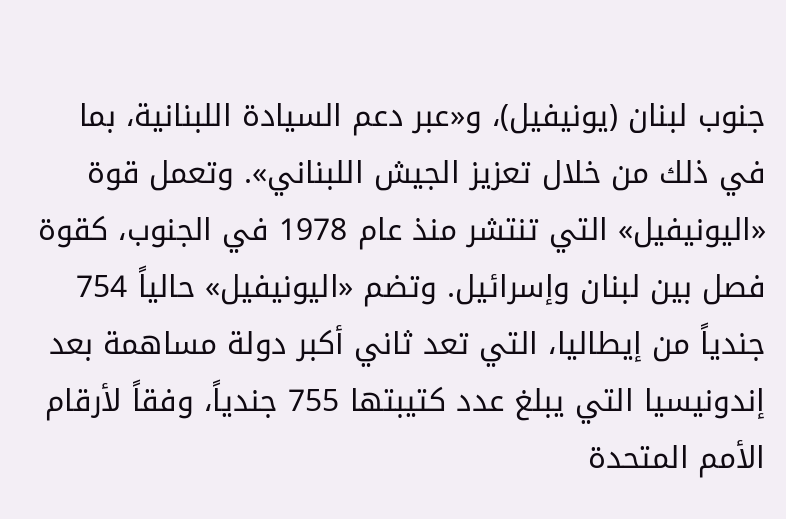جنوب لبنان (يونيفيل)، و«عبر دعم السيادة اللبنانية، بما في ذلك من خلال تعزيز الجيش اللبناني». وتعمل قوة «اليونيفيل» التي تنتشر منذ عام 1978 في الجنوب، كقوة فصل بين لبنان وإسرائيل. وتضم «اليونيفيل» حالياً 754 جندياً من إيطاليا، التي تعد ثاني أكبر دولة مساهمة بعد إندونيسيا التي يبلغ عدد كتيبتها 755 جندياً، وفقاً لأرقام الأمم المتحدة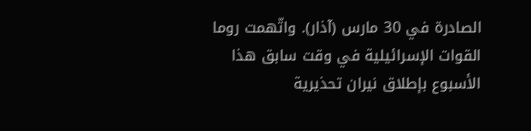الصادرة في 30 مارس (آذار). واتّهمت روما القوات الإسرائيلية في وقت سابق هذا الأسبوع بإطلاق نيران تحذيرية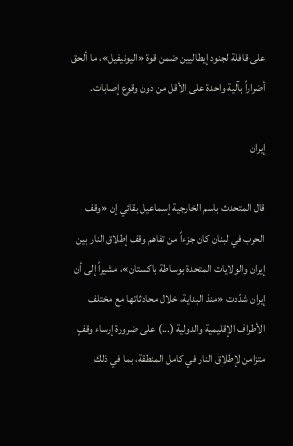على قافلة لجنود إيطاليين ضمن قوة «اليونيفيل»، ما ألحق أضراراً بآلية واحدة على الأقل من دون وقوع إصابات.

إيران

قال المتحدث باسم الخارجية إسماعيل بقائي إن «وقف الحرب في لبنان كان جزءاً من تفاهم وقف إطلاق النار بين إيران والولايات المتحدة بوساطة باكستان»، مشيراً إلى أن إيران شدّدت «منذ البداية، خلال محادثاتها مع مختلف الأطراف الإقليمية والدولية (...) على ضرورة إرساء وقفٍ متزامن لإطلاق النار في كامل المنطقة، بما في ذلك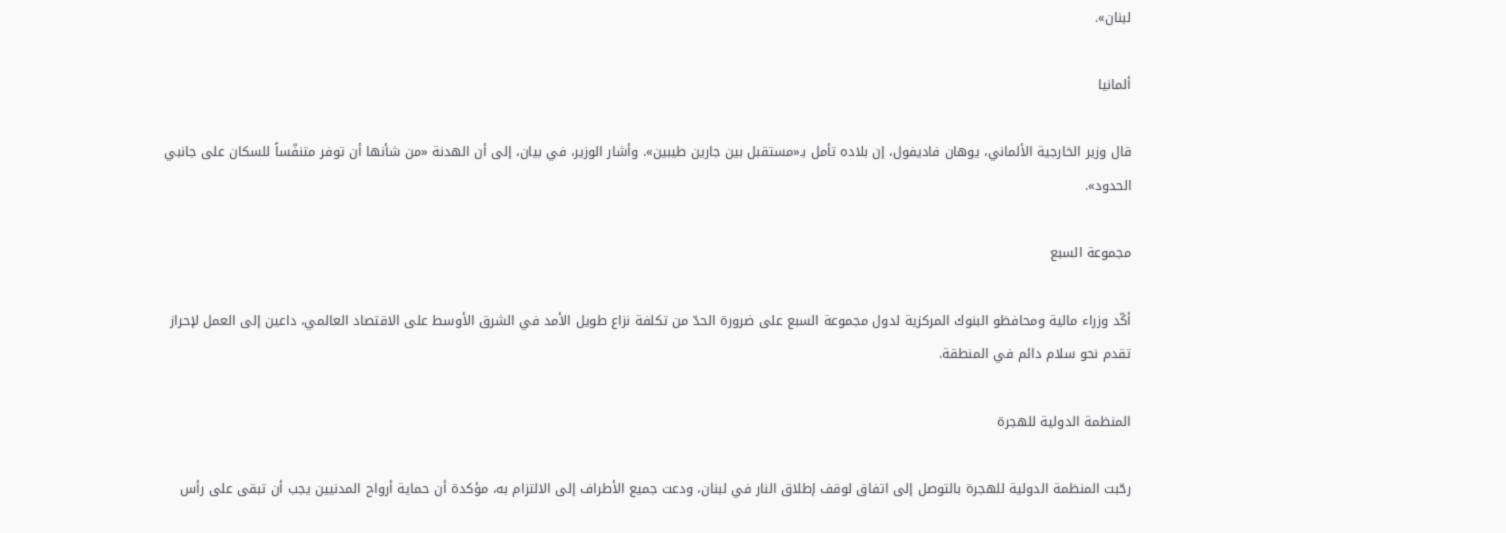لبنان».

ألمانيا

قال وزير الخارجية الألماني، يوهان فاديفول، إن بلاده تأمل بـ«مستقبل بين جارين طيبين». وأشار الوزير، في بيان، إلى أن الهدنة «من شأنها أن توفر متنفّساً للسكان على جانبي الحدود».

مجموعة السبع

أكّد وزراء مالية ومحافظو البنوك المركزية لدول مجموعة السبع على ضرورة الحدّ من تكلفة نزاع طويل الأمد في الشرق الأوسط على الاقتصاد العالمي، داعين إلى العمل لإحراز تقدم نحو سلام دائم في المنطقة.

المنظمة الدولية للهجرة

رحّبت المنظمة الدولية للهجرة بالتوصل إلى اتفاق لوقف إطلاق النار في لبنان، ودعت جميع الأطراف إلى الالتزام به، مؤكدة أن حماية أرواح المدنيين يجب أن تبقى على رأس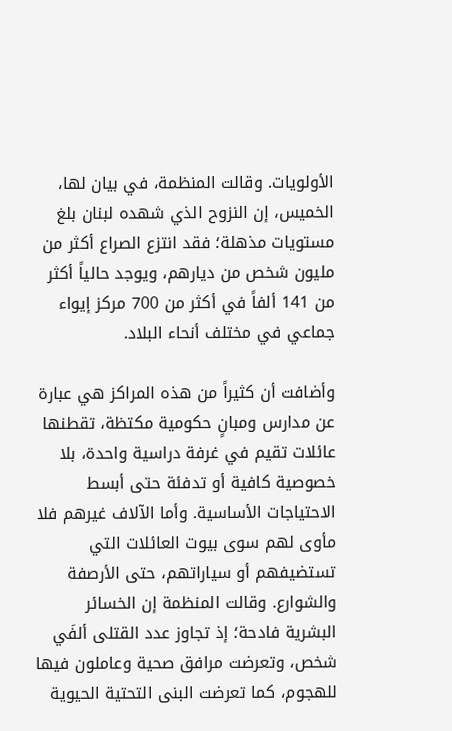الأولويات. وقالت المنظمة، في بيان لها، الخميس، إن النزوح الذي شهده لبنان بلغ مستويات مذهلة؛ فقد انتزع الصراع أكثر من مليون شخص من ديارهم، ويوجد حالياً أكثر من 141 ألفاً في أكثر من 700 مركز إيواء جماعي في مختلف أنحاء البلاد.

وأضافت أن كثيراً من هذه المراكز هي عبارة عن مدارس ومبانٍ حكومية مكتظة، تقطنها عائلات تقيم في غرفة دراسية واحدة، بلا خصوصية كافية أو تدفئة حتى أبسط الاحتياجات الأساسية. وأما الآلاف غيرهم فلا مأوى لهم سوى بيوت العائلات التي تستضيفهم أو سياراتهم، حتى الأرصفة والشوارع. وقالت المنظمة إن الخسائر البشرية فادحة؛ إذ تجاوز عدد القتلى ألفَي شخص، وتعرضت مرافق صحية وعاملون فيها للهجوم، كما تعرضت البنى التحتية الحيوية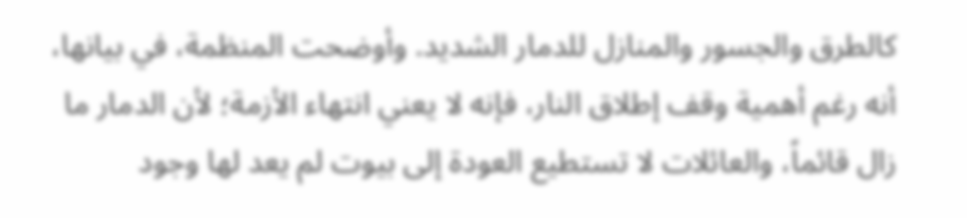كالطرق والجسور والمنازل للدمار الشديد. وأوضحت المنظمة، في بيانها، أنه رغم أهمية وقف إطلاق النار، فإنه لا يعني انتهاء الأزمة؛ لأن الدمار ما زال قائماً، والعائلات لا تستطيع العودة إلى بيوت لم يعد لها وجود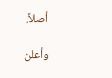أصلاً.

وأعلن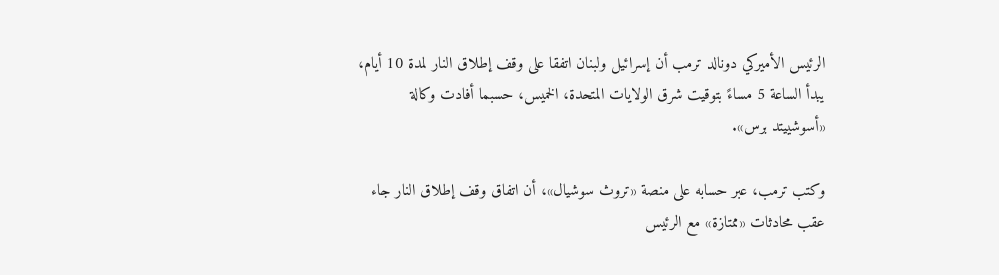الرئيس الأميركي دونالد ترمب أن إسرائيل ولبنان اتفقا على وقف إطلاق النار لمدة 10 أيام، يبدأ الساعة 5 مساءً بتوقيت شرق الولايات المتحدة، الخميس، حسبما أفادت وكالة «أسوشييتد برس».

وكتب ترمب، عبر حسابه على منصة «تروث سوشيال»، أن اتفاق وقف إطلاق النار جاء عقب محادثات «ممتازة» مع الرئيس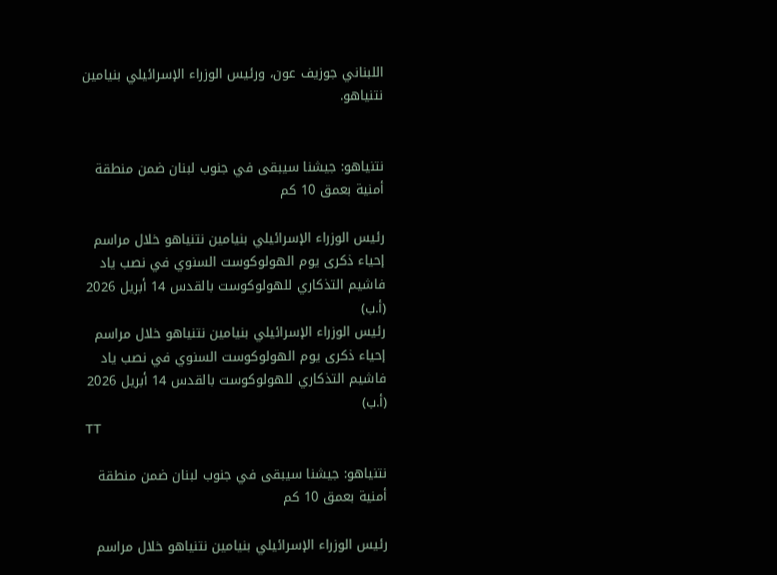اللبناني جوزيف عون، ورئيس الوزراء الإسرائيلي بنيامين نتنياهو.


نتنياهو: جيشنا سيبقى في جنوب لبنان ضمن منطقة أمنية بعمق 10 كم

رئيس الوزراء الإسرائيلي بنيامين نتنياهو خلال مراسم إحياء ذكرى يوم الهولوكوست السنوي في نصب ياد فاشيم التذكاري للهولوكوست بالقدس 14 أبريل 2026 (أ.ب)
رئيس الوزراء الإسرائيلي بنيامين نتنياهو خلال مراسم إحياء ذكرى يوم الهولوكوست السنوي في نصب ياد فاشيم التذكاري للهولوكوست بالقدس 14 أبريل 2026 (أ.ب)
TT

نتنياهو: جيشنا سيبقى في جنوب لبنان ضمن منطقة أمنية بعمق 10 كم

رئيس الوزراء الإسرائيلي بنيامين نتنياهو خلال مراسم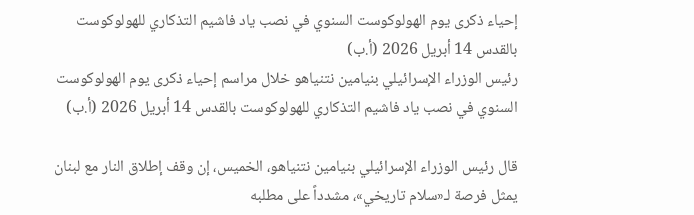إحياء ذكرى يوم الهولوكوست السنوي في نصب ياد فاشيم التذكاري للهولوكوست بالقدس 14 أبريل 2026 (أ.ب)
رئيس الوزراء الإسرائيلي بنيامين نتنياهو خلال مراسم إحياء ذكرى يوم الهولوكوست السنوي في نصب ياد فاشيم التذكاري للهولوكوست بالقدس 14 أبريل 2026 (أ.ب)

قال رئيس الوزراء الإسرائيلي بنيامين نتنياهو، الخميس، إن وقف إطلاق النار مع لبنان يمثل فرصة لـ«سلام تاريخي»، مشدداً على مطلبه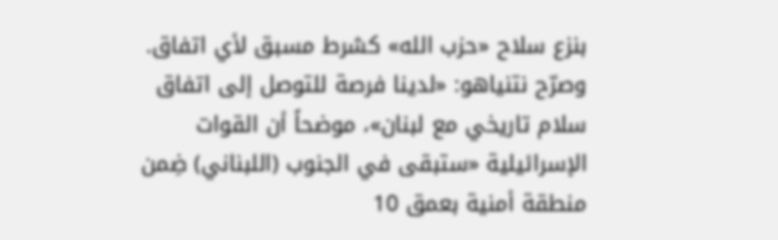بنزع سلاح «حزب الله» كشرط مسبق لأي اتفاق. وصرّح نتنياهو: «لدينا فرصة للتوصل إلى اتفاق سلام تاريخي مع لبنان»، موضحاً أن القوات الإسرائيلية «ستبقى في الجنوب (اللبناني) ضِمن منطقة أمنية بعمق 10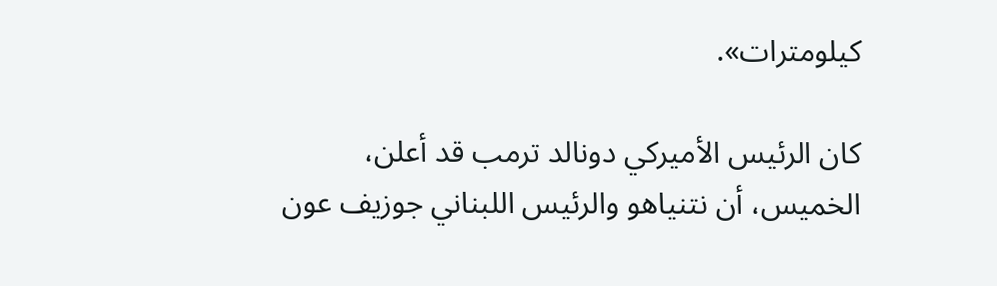كيلومترات».

كان الرئيس الأميركي دونالد ترمب قد أعلن، الخميس، أن نتنياهو والرئيس اللبناني جوزيف عون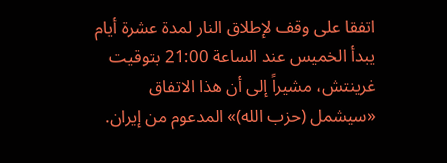اتفقا على وقف لإطلاق النار لمدة عشرة أيام يبدأ الخميس عند الساعة 21:00 بتوقيت غرينتش، مشيراً إلى أن هذا الاتفاق «سيشمل (حزب الله)» المدعوم من إيران.